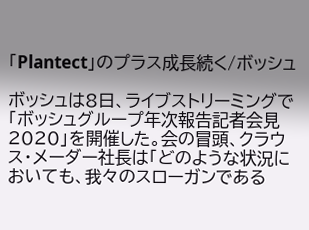「Plantect」のプラス成長続く/ボッシュ

ボッシュは8日、ライブストリーミングで「ボッシュグループ年次報告記者会見2020」を開催した。会の冒頭、クラウス・メーダー社長は「どのような状況においても、我々のスローガンである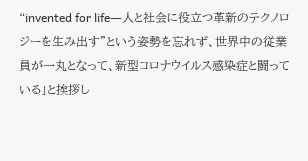“invented for life―人と社会に役立つ革新のテクノロジーを生み出す”という姿勢を忘れず、世界中の従業員が一丸となって、新型コロナウイルス感染症と闘っている」と挨拶し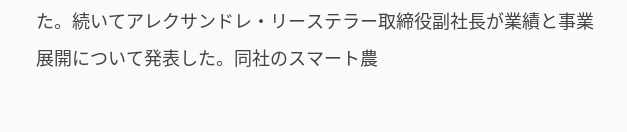た。続いてアレクサンドレ・リーステラー取締役副社長が業績と事業展開について発表した。同社のスマート農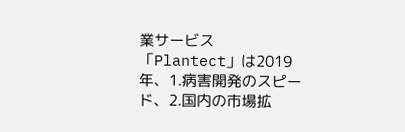業サービス「Plantect」は2019年、1.病害開発のスピード、2.国内の市場拡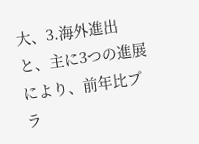大、3.海外進出と、主に3つの進展により、前年比プラ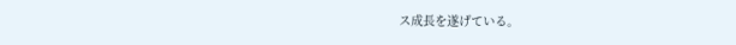ス成長を遂げている。